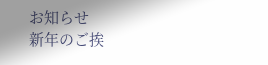お知らせ
新年のご挨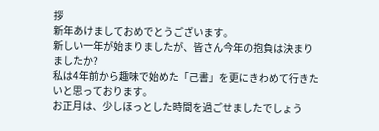拶
新年あけましておめでとうございます。
新しい一年が始まりましたが、皆さん今年の抱負は決まりましたか?
私は4年前から趣味で始めた「己書」を更にきわめて行きたいと思っております。
お正月は、少しほっとした時間を過ごせましたでしょう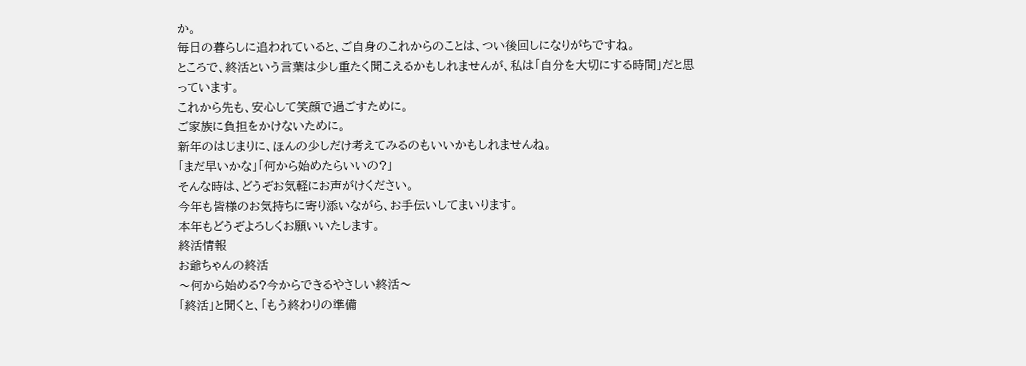か。
毎日の暮らしに追われていると、ご自身のこれからのことは、つい後回しになりがちですね。
ところで、終活という言葉は少し重たく聞こえるかもしれませんが、私は「自分を大切にする時間」だと思っています。
これから先も、安心して笑顔で過ごすために。
ご家族に負担をかけないために。
新年のはじまりに、ほんの少しだけ考えてみるのもいいかもしれませんね。
「まだ早いかな」「何から始めたらいいの?」
そんな時は、どうぞお気軽にお声がけください。
今年も皆様のお気持ちに寄り添いながら、お手伝いしてまいります。
本年もどうぞよろしくお願いいたします。
終活情報
お爺ちゃんの終活
〜何から始める?今からできるやさしい終活〜
「終活」と聞くと、「もう終わりの準備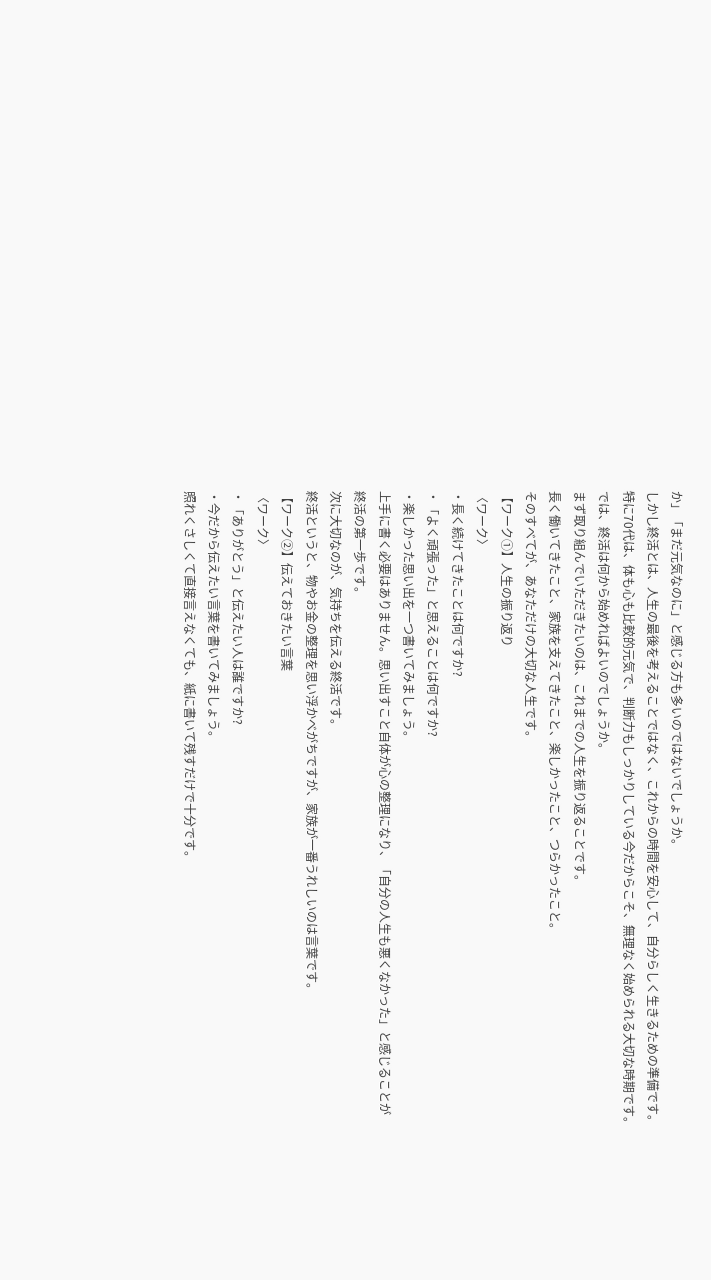か」「まだ元気なのに」と感じる方も多いのではないでしょうか。
しかし終活とは、人生の最後を考えることではなく、これからの時間を安心して、自分らしく生きるための準備です。
特に70代は、体も心も比較的元気で、判断力もしっかりしている今だからこそ、無理なく始められる大切な時期です。
では、終活は何から始めればよいのでしょうか。
まず取り組んでいただきたいのは、これまでの人生を振り返ることです。
長く働いてきたこと、家族を支えてきたこと、楽しかったこと、つらかったこと。
そのすべてが、あなただけの大切な人生です。
【ワーク①】人生の振り返り
〈ワーク〉
・長く続けてきたことは何ですか?
・「よく頑張った」と思えることは何ですか?
・楽しかった思い出を一つ書いてみましょう。
上手に書く必要はありません。思い出すこと自体が心の整理になり、「自分の人生も悪くなかった」と感じることが
終活の第一歩です。
次に大切なのが、気持ちを伝える終活です。
終活というと、物やお金の整理を思い浮かべがちですが、家族が一番うれしいのは言葉です。
【ワーク②】伝えておきたい言葉
〈ワーク〉
・「ありがとう」と伝えたい人は誰ですか?
・今だから伝えたい言葉を書いてみましょう。
照れくさしくて直接言えなくても、紙に書いて残すだけで十分です。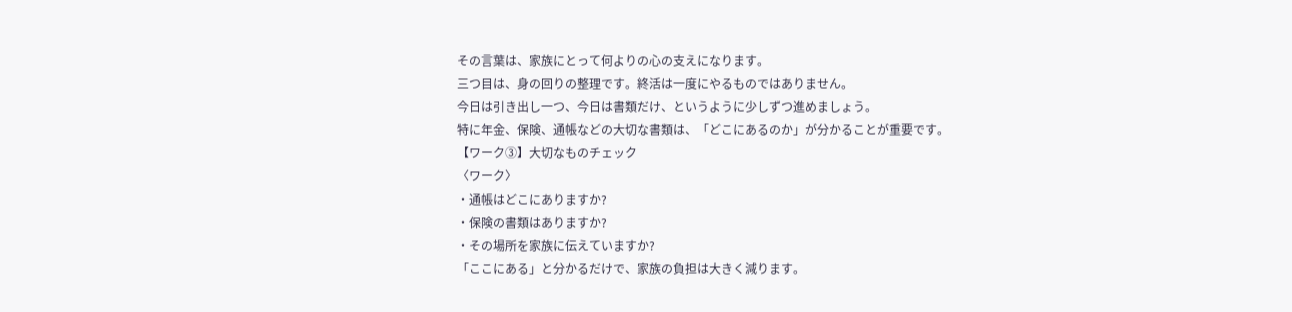その言葉は、家族にとって何よりの心の支えになります。
三つ目は、身の回りの整理です。終活は一度にやるものではありません。
今日は引き出し一つ、今日は書類だけ、というように少しずつ進めましょう。
特に年金、保険、通帳などの大切な書類は、「どこにあるのか」が分かることが重要です。
【ワーク③】大切なものチェック
〈ワーク〉
・通帳はどこにありますか?
・保険の書類はありますか?
・その場所を家族に伝えていますか?
「ここにある」と分かるだけで、家族の負担は大きく減ります。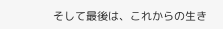そして最後は、これからの生き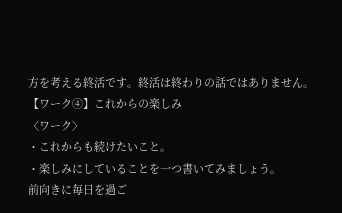方を考える終活です。終活は終わりの話ではありません。
【ワーク④】これからの楽しみ
〈ワーク〉
・これからも続けたいこと。
・楽しみにしていることを一つ書いてみましょう。
前向きに毎日を過ご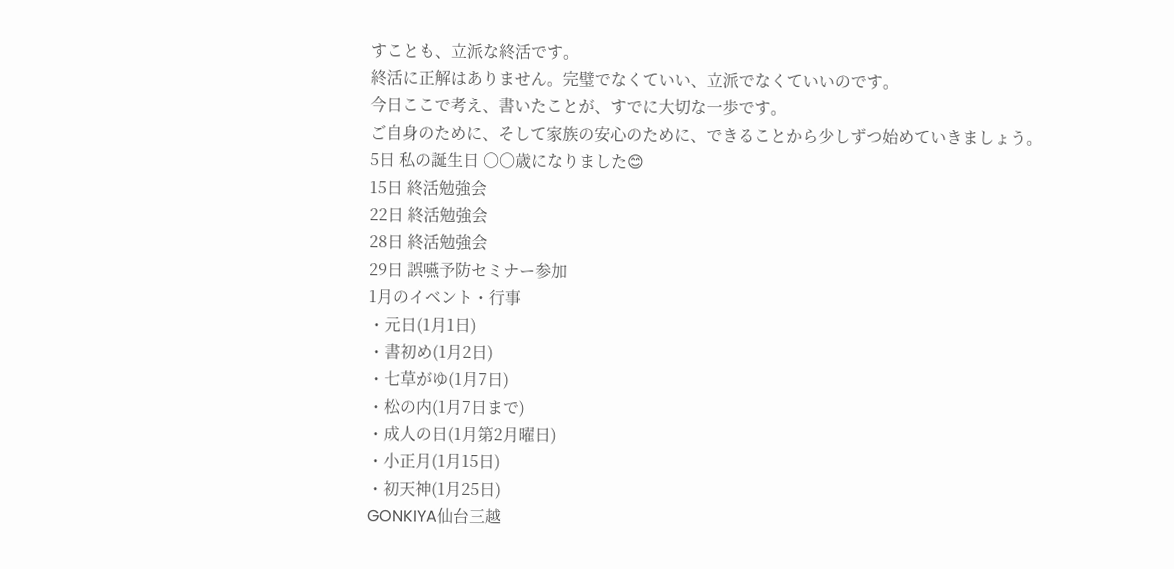すことも、立派な終活です。
終活に正解はありません。完璧でなくていい、立派でなくていいのです。
今日ここで考え、書いたことが、すでに大切な一歩です。
ご自身のために、そして家族の安心のために、できることから少しずつ始めていきましょう。
5日 私の誕生日 〇〇歳になりました😊
15日 終活勉強会
22日 終活勉強会
28日 終活勉強会
29日 誤嚥予防セミナー参加
1月のイベント・行事
・元日(1月1日)
・書初め(1月2日)
・七草がゆ(1月7日)
・松の内(1月7日まで)
・成人の日(1月第2月曜日)
・小正月(1月15日)
・初天神(1月25日)
GONKIYA仙台三越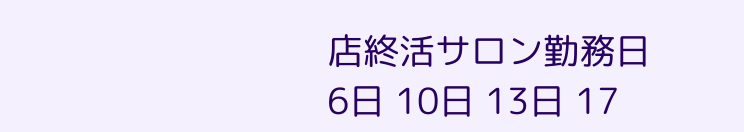店終活サロン勤務日
6日 10日 13日 17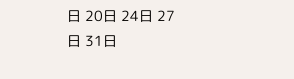日 20日 24日 27日 31日